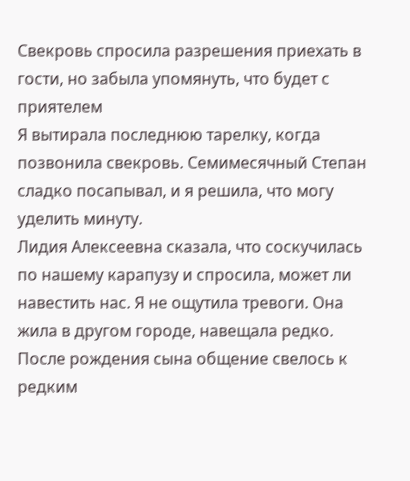Свекровь спросила разрешения приехать в гости, но забыла упомянуть, что будет с приятелем
Я вытирала последнюю тарелку, когда позвонила свекровь. Семимесячный Степан сладко посапывал, и я решила, что могу уделить минуту.
Лидия Алексеевна сказала, что соскучилась по нашему карапузу и спросила, может ли навестить нас. Я не ощутила тревоги. Она жила в другом городе, навещала редко. После рождения сына общение свелось к редким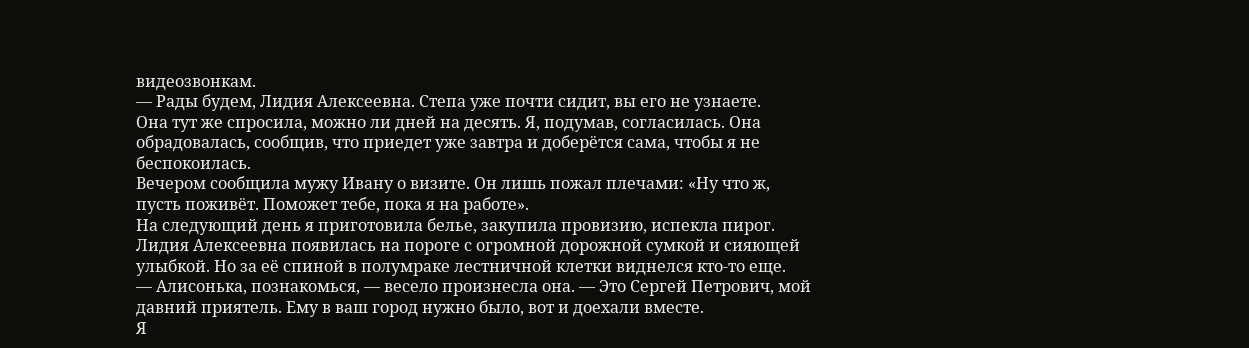видеозвонкам.
— Рады будем, Лидия Алексеевна. Степа уже почти сидит, вы его не узнаете.
Она тут же спросила, можно ли дней на десять. Я, подумав, согласилась. Она обрадовалась, сообщив, что приедет уже завтра и доберётся сама, чтобы я не беспокоилась.
Вечером сообщила мужу Ивану о визите. Он лишь пожал плечами: «Ну что ж, пусть поживёт. Поможет тебе, пока я на работе».
На следующий день я приготовила белье, закупила провизию, испекла пирог. Лидия Алексеевна появилась на пороге с огромной дорожной сумкой и сияющей улыбкой. Но за её спиной в полумраке лестничной клетки виднелся кто-то еще.
— Алисонька, познакомься, — весело произнесла она. — Это Сергей Петрович, мой давний приятель. Ему в ваш город нужно было, вот и доехали вместе.
Я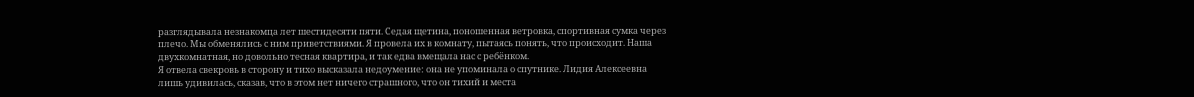разглядывала незнакомца лет шестидесяти пяти. Седая щетина, поношенная ветровка, спортивная сумка через плечо. Мы обменялись с ним приветствиями. Я провела их в комнату, пытаясь понять, что происходит. Наша двухкомнатная, но довольно тесная квартира, и так едва вмещала нас с ребёнком.
Я отвела свекровь в сторону и тихо высказала недоумение: она не упоминала о спутнике. Лидия Алексеевна лишь удивилась, сказав, что в этом нет ничего страшного, что он тихий и места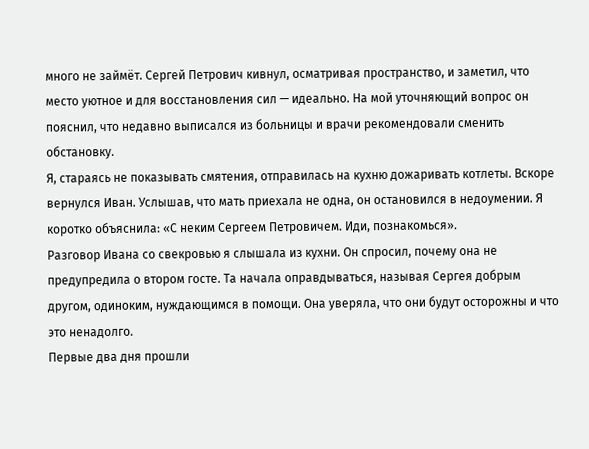много не займёт. Сергей Петрович кивнул, осматривая пространство, и заметил, что место уютное и для восстановления сил — идеально. На мой уточняющий вопрос он пояснил, что недавно выписался из больницы и врачи рекомендовали сменить обстановку.
Я, стараясь не показывать смятения, отправилась на кухню дожаривать котлеты. Вскоре вернулся Иван. Услышав, что мать приехала не одна, он остановился в недоумении. Я коротко объяснила: «С неким Сергеем Петровичем. Иди, познакомься».
Разговор Ивана со свекровью я слышала из кухни. Он спросил, почему она не предупредила о втором госте. Та начала оправдываться, называя Сергея добрым другом, одиноким, нуждающимся в помощи. Она уверяла, что они будут осторожны и что это ненадолго.
Первые два дня прошли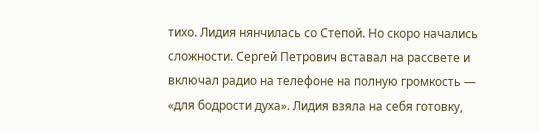тихо. Лидия нянчилась со Степой. Но скоро начались сложности. Сергей Петрович вставал на рассвете и включал радио на телефоне на полную громкость — «для бодрости духа». Лидия взяла на себя готовку,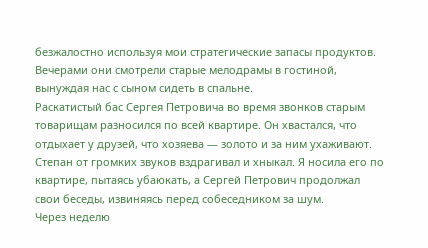безжалостно используя мои стратегические запасы продуктов. Вечерами они смотрели старые мелодрамы в гостиной, вынуждая нас с сыном сидеть в спальне.
Раскатистый бас Сергея Петровича во время звонков старым товарищам разносился по всей квартире. Он хвастался, что отдыхает у друзей, что хозяева — золото и за ним ухаживают. Степан от громких звуков вздрагивал и хныкал. Я носила его по квартире, пытаясь убаюкать, а Сергей Петрович продолжал свои беседы, извиняясь перед собеседником за шум.
Через неделю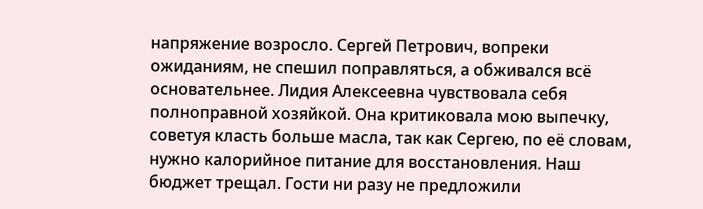напряжение возросло. Сергей Петрович, вопреки ожиданиям, не спешил поправляться, а обживался всё основательнее. Лидия Алексеевна чувствовала себя полноправной хозяйкой. Она критиковала мою выпечку, советуя класть больше масла, так как Сергею, по её словам, нужно калорийное питание для восстановления. Наш бюджет трещал. Гости ни разу не предложили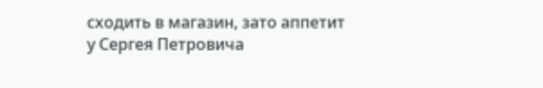сходить в магазин, зато аппетит у Сергея Петровича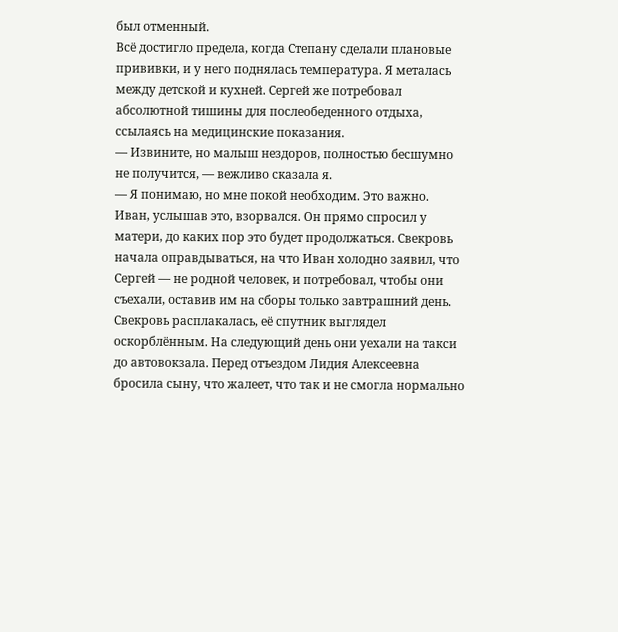был отменный.
Всё достигло предела, когда Степану сделали плановые прививки, и у него поднялась температура. Я металась между детской и кухней. Сергей же потребовал абсолютной тишины для послеобеденного отдыха, ссылаясь на медицинские показания.
— Извините, но малыш нездоров, полностью бесшумно не получится, — вежливо сказала я.
— Я понимаю, но мне покой необходим. Это важно.
Иван, услышав это, взорвался. Он прямо спросил у матери, до каких пор это будет продолжаться. Свекровь начала оправдываться, на что Иван холодно заявил, что Сергей — не родной человек, и потребовал, чтобы они съехали, оставив им на сборы только завтрашний день.
Свекровь расплакалась, её спутник выглядел оскорблённым. На следующий день они уехали на такси до автовокзала. Перед отъездом Лидия Алексеевна бросила сыну, что жалеет, что так и не смогла нормально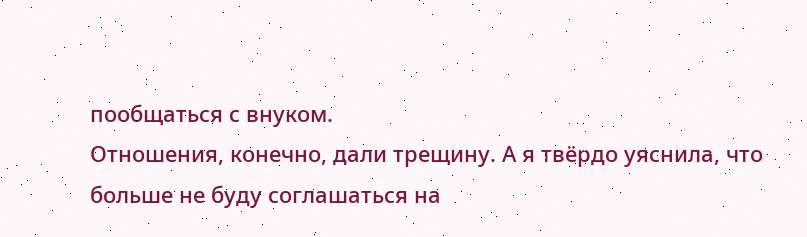пообщаться с внуком.
Отношения, конечно, дали трещину. А я твёрдо уяснила, что больше не буду соглашаться на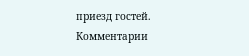приезд гостей.
Комментарии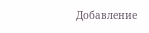Добавление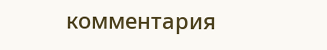комментария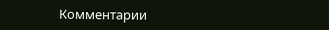Комментарии